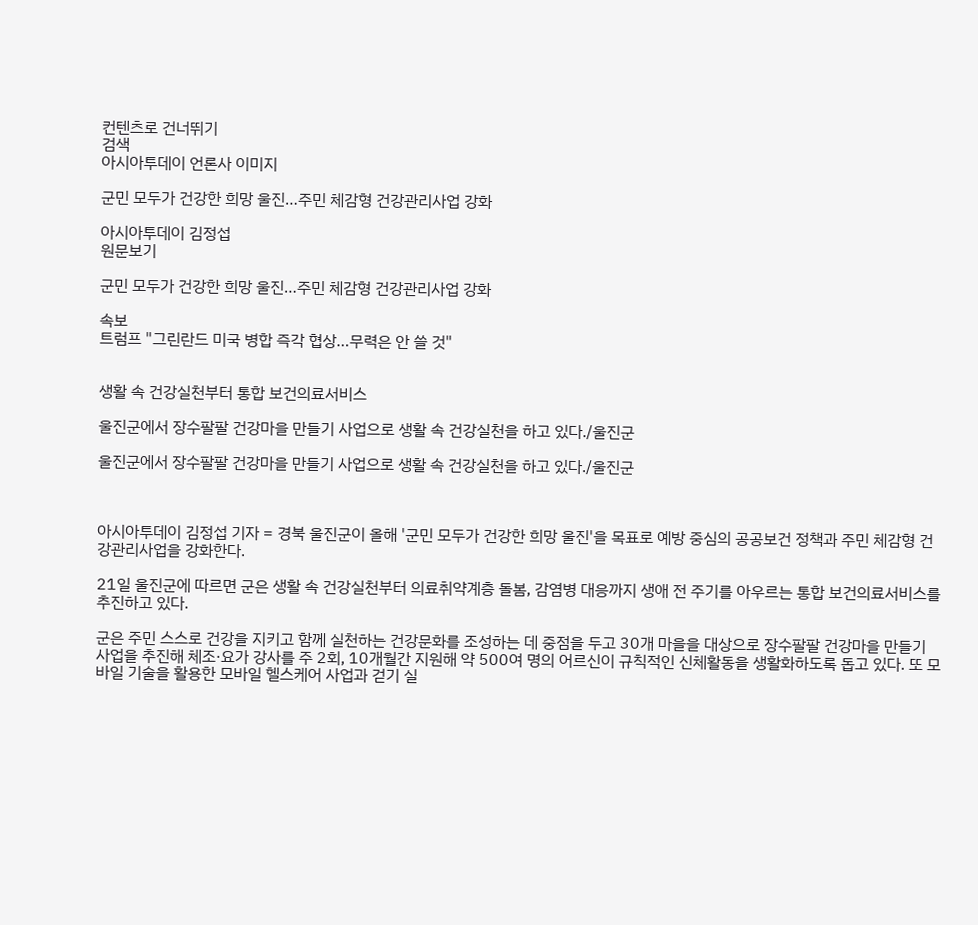컨텐츠로 건너뛰기
검색
아시아투데이 언론사 이미지

군민 모두가 건강한 희망 울진…주민 체감형 건강관리사업 강화

아시아투데이 김정섭
원문보기

군민 모두가 건강한 희망 울진…주민 체감형 건강관리사업 강화

속보
트럼프 "그린란드 미국 병합 즉각 협상…무력은 안 쓸 것"


생활 속 건강실천부터 통합 보건의료서비스

울진군에서 장수팔팔 건강마을 만들기 사업으로 생활 속 건강실천을 하고 있다./울진군

울진군에서 장수팔팔 건강마을 만들기 사업으로 생활 속 건강실천을 하고 있다./울진군



아시아투데이 김정섭 기자 = 경북 울진군이 올해 '군민 모두가 건강한 희망 울진'을 목표로 예방 중심의 공공보건 정책과 주민 체감형 건강관리사업을 강화한다.

21일 울진군에 따르면 군은 생활 속 건강실천부터 의료취약계층 돌봄, 감염병 대응까지 생애 전 주기를 아우르는 통합 보건의료서비스를 추진하고 있다.

군은 주민 스스로 건강을 지키고 함께 실천하는 건강문화를 조성하는 데 중점을 두고 30개 마을을 대상으로 장수팔팔 건강마을 만들기 사업을 추진해 체조·요가 강사를 주 2회, 10개월간 지원해 약 500여 명의 어르신이 규칙적인 신체활동을 생활화하도록 돕고 있다. 또 모바일 기술을 활용한 모바일 헬스케어 사업과 걷기 실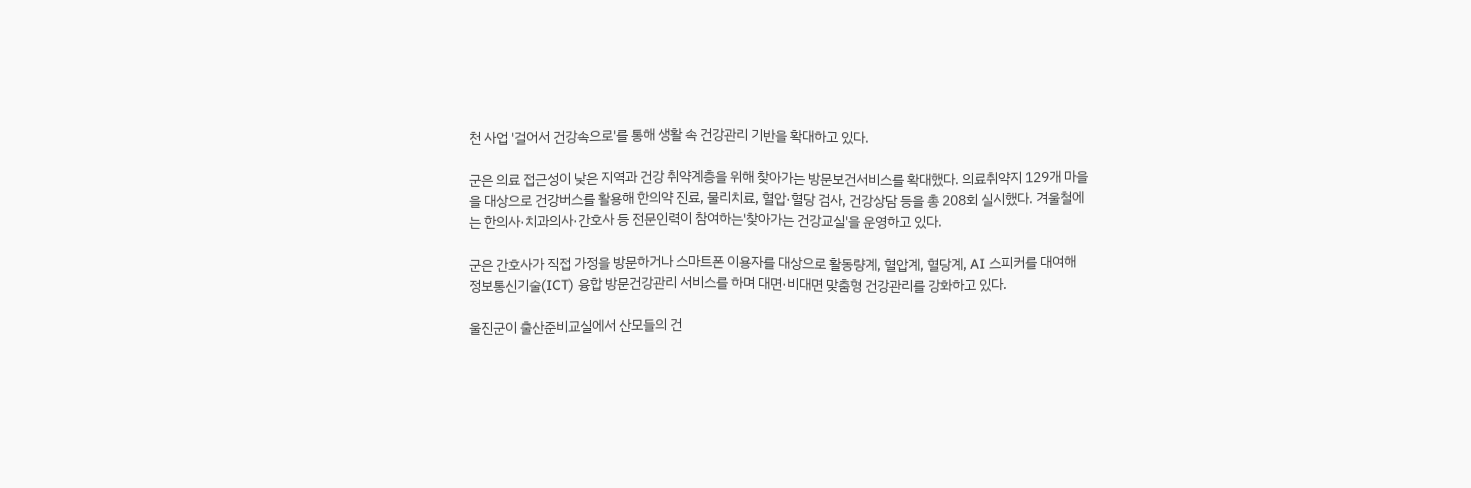천 사업 '걸어서 건강속으로'를 통해 생활 속 건강관리 기반을 확대하고 있다.

군은 의료 접근성이 낮은 지역과 건강 취약계층을 위해 찾아가는 방문보건서비스를 확대했다. 의료취약지 129개 마을을 대상으로 건강버스를 활용해 한의약 진료, 물리치료, 혈압·혈당 검사, 건강상담 등을 총 208회 실시했다. 겨울철에는 한의사·치과의사·간호사 등 전문인력이 참여하는'찾아가는 건강교실'을 운영하고 있다.

군은 간호사가 직접 가정을 방문하거나 스마트폰 이용자를 대상으로 활동량계, 혈압계, 혈당계, AI 스피커를 대여해 정보통신기술(ICT) 융합 방문건강관리 서비스를 하며 대면·비대면 맞춤형 건강관리를 강화하고 있다.

울진군이 출산준비교실에서 산모들의 건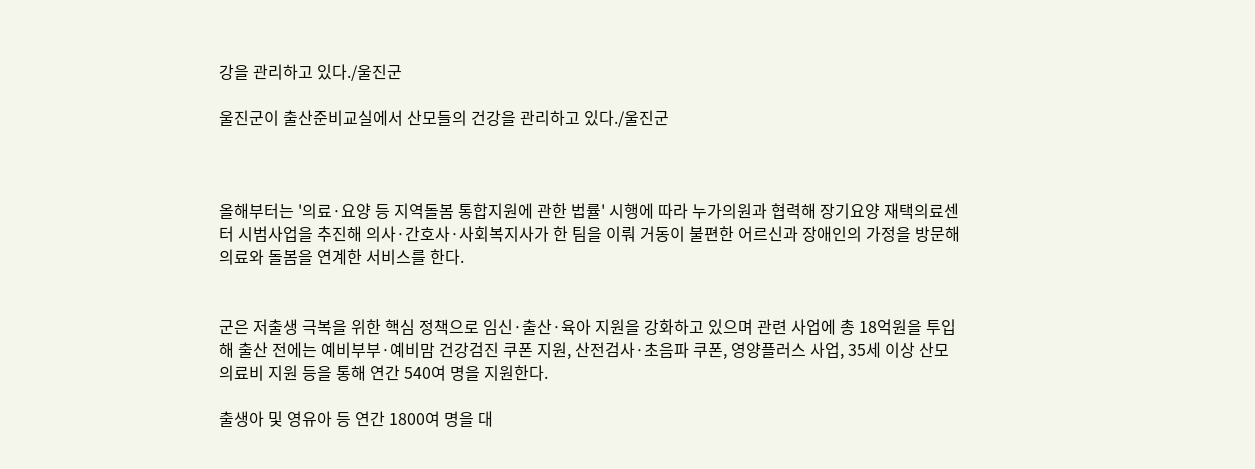강을 관리하고 있다./울진군

울진군이 출산준비교실에서 산모들의 건강을 관리하고 있다./울진군



올해부터는 '의료·요양 등 지역돌봄 통합지원에 관한 법률' 시행에 따라 누가의원과 협력해 장기요양 재택의료센터 시범사업을 추진해 의사·간호사·사회복지사가 한 팀을 이뤄 거동이 불편한 어르신과 장애인의 가정을 방문해 의료와 돌봄을 연계한 서비스를 한다.


군은 저출생 극복을 위한 핵심 정책으로 임신·출산·육아 지원을 강화하고 있으며 관련 사업에 총 18억원을 투입해 출산 전에는 예비부부·예비맘 건강검진 쿠폰 지원, 산전검사·초음파 쿠폰, 영양플러스 사업, 35세 이상 산모 의료비 지원 등을 통해 연간 540여 명을 지원한다.

출생아 및 영유아 등 연간 1800여 명을 대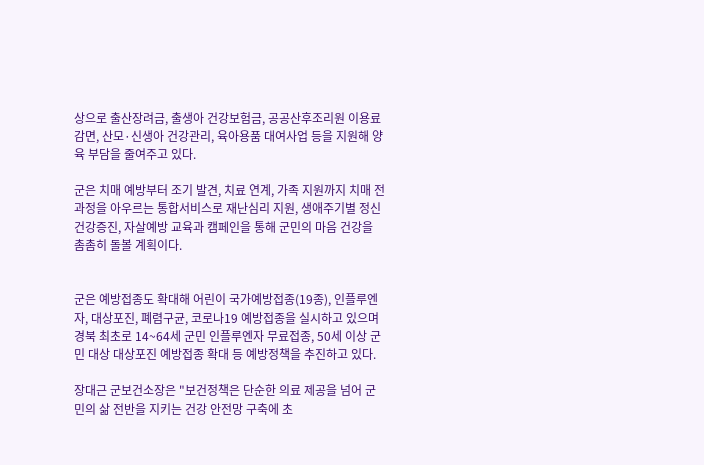상으로 출산장려금, 출생아 건강보험금, 공공산후조리원 이용료 감면, 산모·신생아 건강관리, 육아용품 대여사업 등을 지원해 양육 부담을 줄여주고 있다.

군은 치매 예방부터 조기 발견, 치료 연계, 가족 지원까지 치매 전 과정을 아우르는 통합서비스로 재난심리 지원, 생애주기별 정신건강증진, 자살예방 교육과 캠페인을 통해 군민의 마음 건강을 촘촘히 돌볼 계획이다.


군은 예방접종도 확대해 어린이 국가예방접종(19종), 인플루엔자, 대상포진, 폐렴구균, 코로나19 예방접종을 실시하고 있으며 경북 최초로 14~64세 군민 인플루엔자 무료접종, 50세 이상 군민 대상 대상포진 예방접종 확대 등 예방정책을 추진하고 있다.

장대근 군보건소장은 "보건정책은 단순한 의료 제공을 넘어 군민의 삶 전반을 지키는 건강 안전망 구축에 초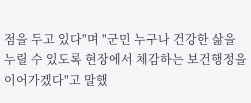점을 두고 있다"며 "군민 누구나 건강한 삶을 누릴 수 있도록 현장에서 체감하는 보건행정을 이어가겠다"고 말했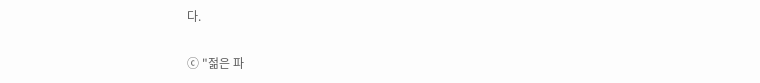다.

ⓒ "젊은 파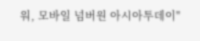워, 모바일 넘버원 아시아투데이"